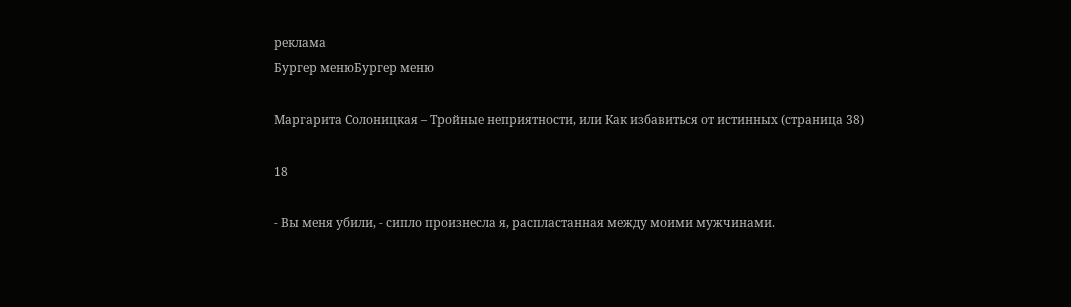реклама
Бургер менюБургер меню

Маргарита Солоницкая – Тройные неприятности, или Как избавиться от истинных (страница 38)

18

- Вы меня убили, - сипло произнесла я, распластанная между моими мужчинами.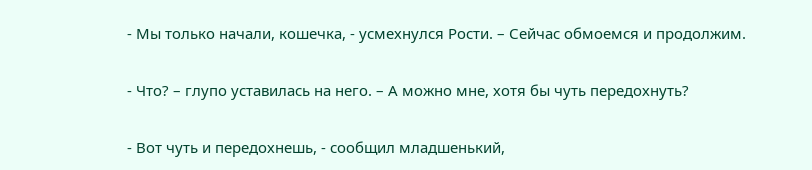- Мы только начали, кошечка, - усмехнулся Рости. – Сейчас обмоемся и продолжим.

- Что? – глупо уставилась на него. – А можно мне, хотя бы чуть передохнуть?

- Вот чуть и передохнешь, - сообщил младшенький,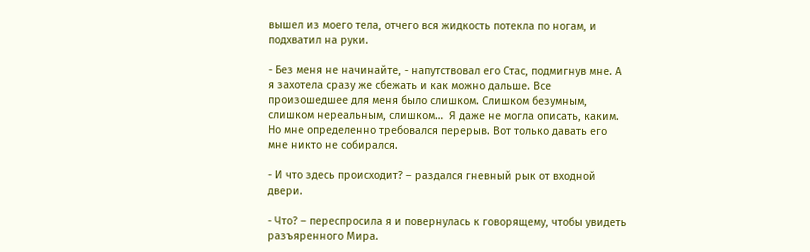вышел из моего тела, отчего вся жидкость потекла по ногам, и подхватил на руки.

- Без меня не начинайте, - напутствовал его Стас, подмигнув мне. А я захотела сразу же сбежать и как можно дальше. Все произошедшее для меня было слишком. Слишком безумным, слишком нереальным, слишком…  Я даже не могла описать, каким. Но мне определенно требовался перерыв. Вот только давать его мне никто не собирался.

- И что здесь происходит? – раздался гневный рык от входной двери.

- Что? – переспросила я и повернулась к говорящему, чтобы увидеть разъяренного Мира.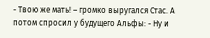- Твою же мать! – громко выругался Стас. А потом спросил у будущего Альфы: - Ну и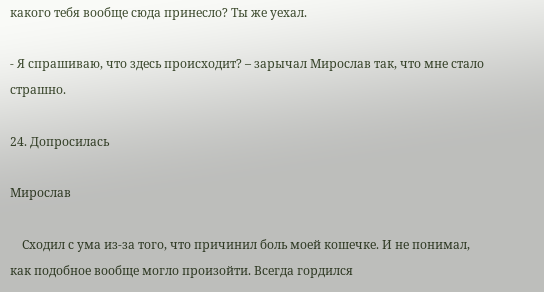какого тебя вообще сюда принесло? Ты же уехал.

- Я спрашиваю, что здесь происходит? – зарычал Мирослав так, что мне стало страшно.

24. Допросилась

Мирослав

    Сходил с ума из-за того, что причинил боль моей кошечке. И не понимал, как подобное вообще могло произойти. Всегда гордился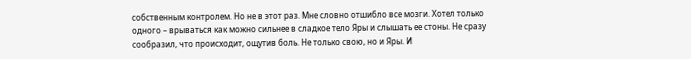собственным контролем. Но не в этот раз. Мне словно отшибло все мозги. Хотел только одного – врываться как можно сильнее в сладкое тело Яры и слышать ее стоны. Не сразу сообразил, что происходит, ощутив боль. Не только свою, но и Яры. И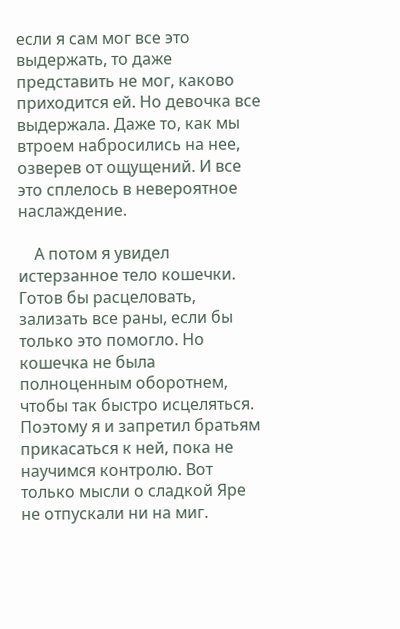если я сам мог все это выдержать, то даже представить не мог, каково приходится ей. Но девочка все выдержала. Даже то, как мы втроем набросились на нее, озверев от ощущений. И все это сплелось в невероятное наслаждение.

    А потом я увидел истерзанное тело кошечки. Готов бы расцеловать, зализать все раны, если бы только это помогло. Но кошечка не была полноценным оборотнем, чтобы так быстро исцеляться. Поэтому я и запретил братьям прикасаться к ней, пока не научимся контролю. Вот только мысли о сладкой Яре не отпускали ни на миг.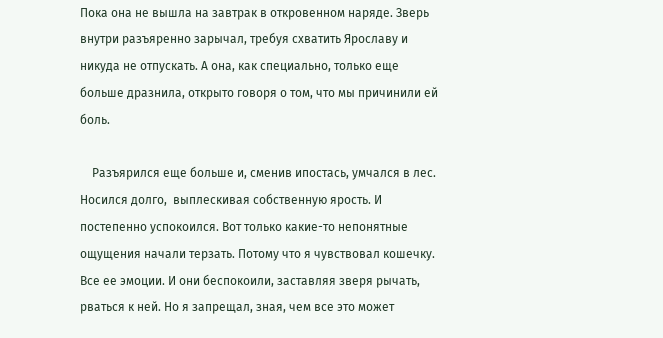Пока она не вышла на завтрак в откровенном наряде. Зверь внутри разъяренно зарычал, требуя схватить Ярославу и никуда не отпускать. А она, как специально, только еще больше дразнила, открыто говоря о том, что мы причинили ей боль.

    Разъярился еще больше и, сменив ипостась, умчался в лес. Носился долго,  выплескивая собственную ярость. И постепенно успокоился. Вот только какие-то непонятные ощущения начали терзать. Потому что я чувствовал кошечку. Все ее эмоции. И они беспокоили, заставляя зверя рычать, рваться к ней. Но я запрещал, зная, чем все это может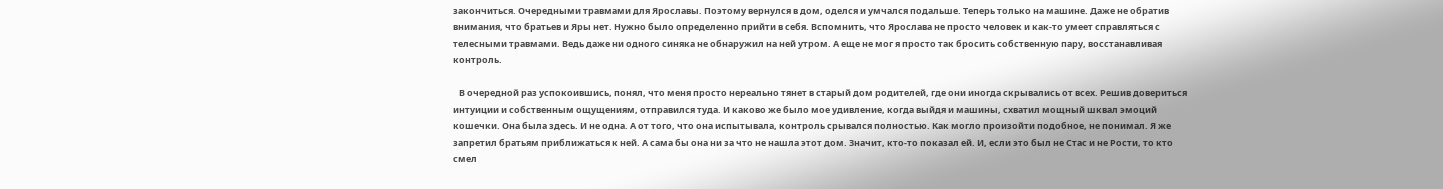закончиться. Очередными травмами для Ярославы. Поэтому вернулся в дом, оделся и умчался подальше. Теперь только на машине. Даже не обратив внимания, что братьев и Яры нет. Нужно было определенно прийти в себя. Вспомнить, что Ярослава не просто человек и как-то умеет справляться с телесными травмами. Ведь даже ни одного синяка не обнаружил на ней утром. А еще не мог я просто так бросить собственную пару, восстанавливая контроль.

   В очередной раз успокоившись, понял, что меня просто нереально тянет в старый дом родителей, где они иногда скрывались от всех. Решив довериться интуиции и собственным ощущениям, отправился туда. И каково же было мое удивление, когда выйдя и машины, схватил мощный шквал эмоций кошечки. Она была здесь. И не одна. А от того, что она испытывала, контроль срывался полностью. Как могло произойти подобное, не понимал. Я же запретил братьям приближаться к ней. А сама бы она ни за что не нашла этот дом. Значит, кто-то показал ей. И, если это был не Стас и не Рости, то кто смел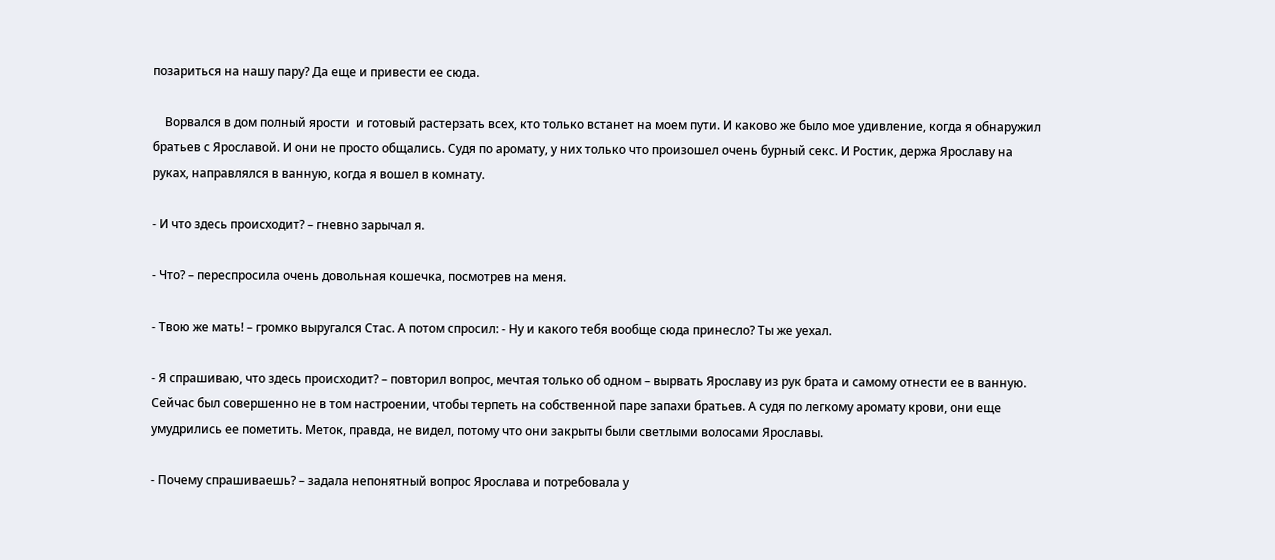позариться на нашу пару? Да еще и привести ее сюда.

    Ворвался в дом полный ярости  и готовый растерзать всех, кто только встанет на моем пути. И каково же было мое удивление, когда я обнаружил братьев с Ярославой. И они не просто общались. Судя по аромату, у них только что произошел очень бурный секс. И Ростик, держа Ярославу на руках, направлялся в ванную, когда я вошел в комнату.

- И что здесь происходит? – гневно зарычал я.

- Что? – переспросила очень довольная кошечка, посмотрев на меня.

- Твою же мать! – громко выругался Стас. А потом спросил: - Ну и какого тебя вообще сюда принесло? Ты же уехал.

- Я спрашиваю, что здесь происходит? – повторил вопрос, мечтая только об одном – вырвать Ярославу из рук брата и самому отнести ее в ванную. Сейчас был совершенно не в том настроении, чтобы терпеть на собственной паре запахи братьев. А судя по легкому аромату крови, они еще умудрились ее пометить. Меток, правда, не видел, потому что они закрыты были светлыми волосами Ярославы.

- Почему спрашиваешь? – задала непонятный вопрос Ярослава и потребовала у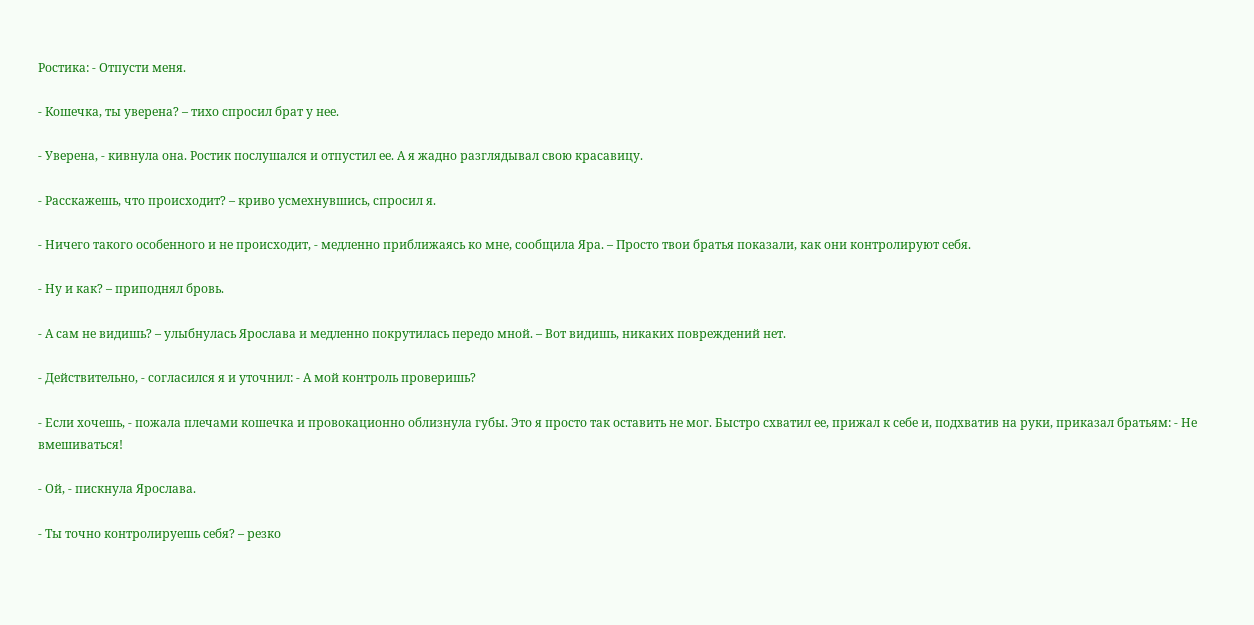Ростика: - Отпусти меня.

- Кошечка, ты уверена? – тихо спросил брат у нее.

- Уверена, - кивнула она. Ростик послушался и отпустил ее. А я жадно разглядывал свою красавицу.

- Расскажешь, что происходит? – криво усмехнувшись, спросил я.

- Ничего такого особенного и не происходит, - медленно приближаясь ко мне, сообщила Яра. – Просто твои братья показали, как они контролируют себя.

- Ну и как? – приподнял бровь.

- А сам не видишь? – улыбнулась Ярослава и медленно покрутилась передо мной. – Вот видишь, никаких повреждений нет.

- Действительно, - согласился я и уточнил: - А мой контроль проверишь?

- Если хочешь, - пожала плечами кошечка и провокационно облизнула губы. Это я просто так оставить не мог. Быстро схватил ее, прижал к себе и, подхватив на руки, приказал братьям: - Не вмешиваться!

- Ой, - пискнула Ярослава.

- Ты точно контролируешь себя? – резко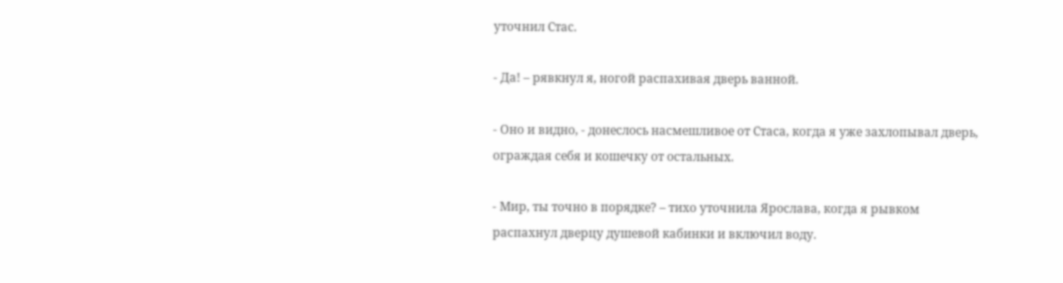уточнил Стас.

- Да! – рявкнул я, ногой распахивая дверь ванной.

- Оно и видно, - донеслось насмешливое от Стаса, когда я уже захлопывал дверь, ограждая себя и кошечку от остальных.

- Мир, ты точно в порядке? – тихо уточнила Ярослава, когда я рывком распахнул дверцу душевой кабинки и включил воду.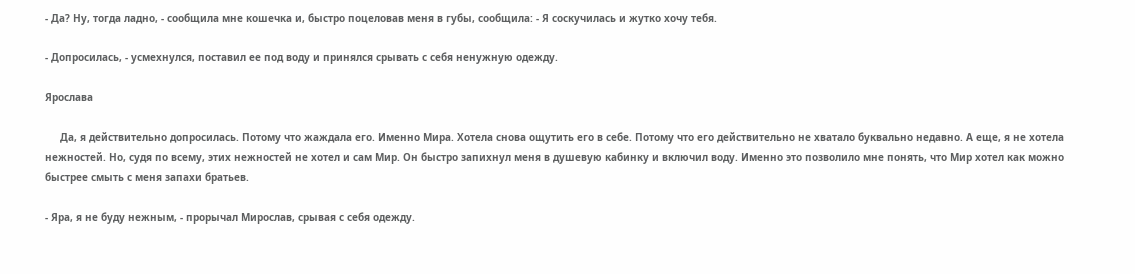- Да? Ну, тогда ладно, - сообщила мне кошечка и, быстро поцеловав меня в губы, сообщила: - Я соскучилась и жутко хочу тебя.

- Допросилась, - усмехнулся, поставил ее под воду и принялся срывать с себя ненужную одежду.

Ярослава

     Да, я действительно допросилась. Потому что жаждала его. Именно Мира. Хотела снова ощутить его в себе. Потому что его действительно не хватало буквально недавно. А еще, я не хотела нежностей. Но, судя по всему, этих нежностей не хотел и сам Мир. Он быстро запихнул меня в душевую кабинку и включил воду. Именно это позволило мне понять, что Мир хотел как можно быстрее смыть с меня запахи братьев.

- Яра, я не буду нежным, - прорычал Мирослав, срывая с себя одежду.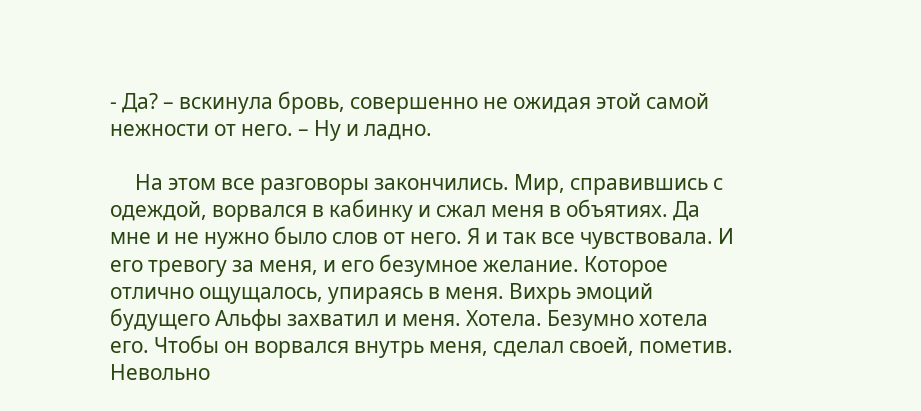- Да? – вскинула бровь, совершенно не ожидая этой самой нежности от него. – Ну и ладно.

     На этом все разговоры закончились. Мир, справившись с одеждой, ворвался в кабинку и сжал меня в объятиях. Да мне и не нужно было слов от него. Я и так все чувствовала. И его тревогу за меня, и его безумное желание. Которое отлично ощущалось, упираясь в меня. Вихрь эмоций будущего Альфы захватил и меня. Хотела. Безумно хотела его. Чтобы он ворвался внутрь меня, сделал своей, пометив. Невольно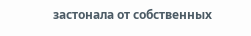застонала от собственных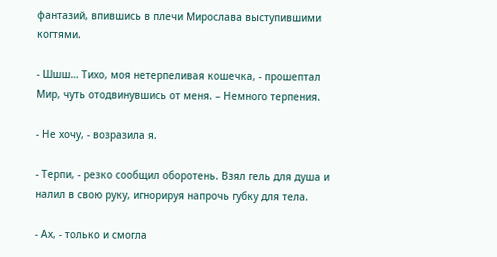фантазий, впившись в плечи Мирослава выступившими когтями.

- Шшш… Тихо, моя нетерпеливая кошечка, - прошептал Мир, чуть отодвинувшись от меня. – Немного терпения.

- Не хочу, - возразила я.

- Терпи, - резко сообщил оборотень. Взял гель для душа и налил в свою руку, игнорируя напрочь губку для тела.

- Ах, - только и смогла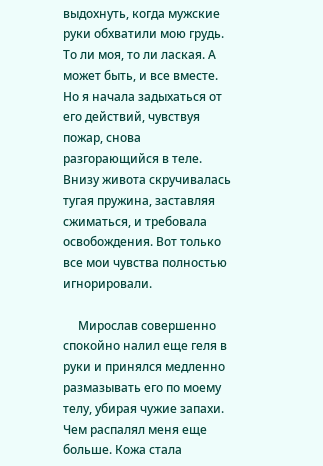выдохнуть, когда мужские руки обхватили мою грудь. То ли моя, то ли лаская. А может быть, и все вместе. Но я начала задыхаться от его действий, чувствуя пожар, снова разгорающийся в теле. Внизу живота скручивалась тугая пружина, заставляя сжиматься, и требовала освобождения. Вот только все мои чувства полностью игнорировали.

     Мирослав совершенно спокойно налил еще геля в руки и принялся медленно размазывать его по моему телу, убирая чужие запахи. Чем распалял меня еще больше. Кожа стала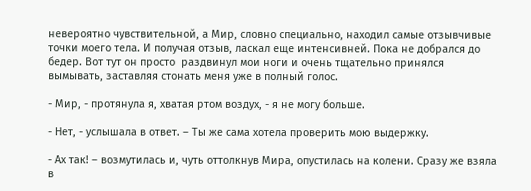невероятно чувствительной, а Мир, словно специально, находил самые отзывчивые точки моего тела. И получая отзыв, ласкал еще интенсивней. Пока не добрался до бедер. Вот тут он просто  раздвинул мои ноги и очень тщательно принялся вымывать, заставляя стонать меня уже в полный голос.

- Мир, - протянула я, хватая ртом воздух, - я не могу больше.

- Нет, - услышала в ответ. – Ты же сама хотела проверить мою выдержку.

- Ах так! – возмутилась и, чуть оттолкнув Мира, опустилась на колени. Сразу же взяла в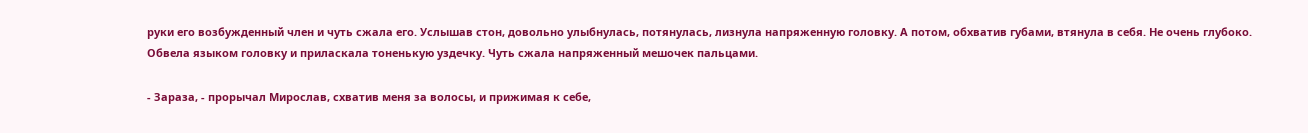руки его возбужденный член и чуть сжала его. Услышав стон, довольно улыбнулась, потянулась, лизнула напряженную головку. А потом, обхватив губами, втянула в себя. Не очень глубоко. Обвела языком головку и приласкала тоненькую уздечку. Чуть сжала напряженный мешочек пальцами.

- Зараза, - прорычал Мирослав, схватив меня за волосы, и прижимая к себе,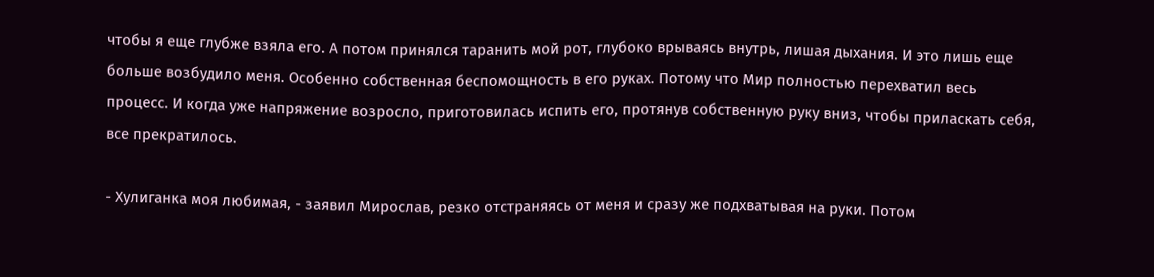чтобы я еще глубже взяла его. А потом принялся таранить мой рот, глубоко врываясь внутрь, лишая дыхания. И это лишь еще больше возбудило меня. Особенно собственная беспомощность в его руках. Потому что Мир полностью перехватил весь процесс. И когда уже напряжение возросло, приготовилась испить его, протянув собственную руку вниз, чтобы приласкать себя, все прекратилось.

- Хулиганка моя любимая, - заявил Мирослав, резко отстраняясь от меня и сразу же подхватывая на руки. Потом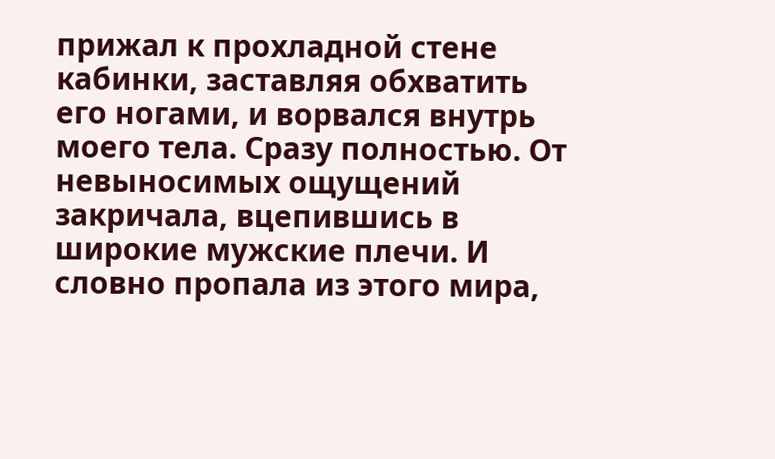прижал к прохладной стене кабинки, заставляя обхватить его ногами, и ворвался внутрь моего тела. Сразу полностью. От невыносимых ощущений закричала, вцепившись в широкие мужские плечи. И словно пропала из этого мира,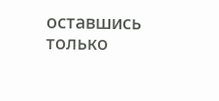оставшись только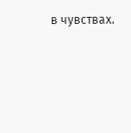в чувствах.